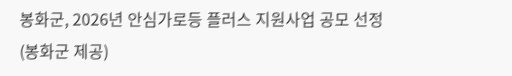봉화군, 2026년 안심가로등 플러스 지원사업 공모 선정 (봉화군 제공)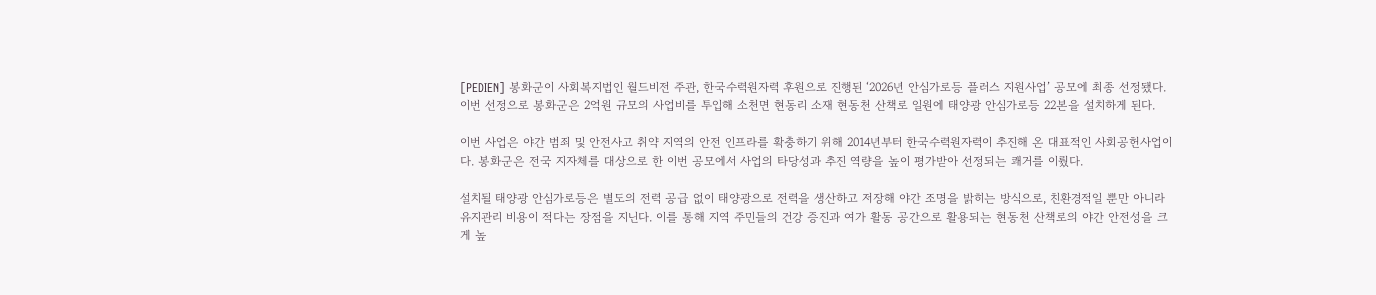[PEDIEN] 봉화군이 사회복지법인 월드비전 주관, 한국수력원자력 후원으로 진행된 ‘2026년 안심가로등 플러스 지원사업’ 공모에 최종 선정됐다. 이번 선정으로 봉화군은 2억원 규모의 사업비를 투입해 소천면 현동리 소재 현동천 산책로 일원에 태양광 안심가로등 22본을 설치하게 된다.

이번 사업은 야간 범죄 및 안전사고 취약 지역의 안전 인프라를 확충하기 위해 2014년부터 한국수력원자력이 추진해 온 대표적인 사회공헌사업이다. 봉화군은 전국 지자체를 대상으로 한 이번 공모에서 사업의 타당성과 추진 역량을 높이 평가받아 선정되는 쾌거를 이뤘다.

설치될 태양광 안심가로등은 별도의 전력 공급 없이 태양광으로 전력을 생산하고 저장해 야간 조명을 밝히는 방식으로, 친환경적일 뿐만 아니라 유지관리 비용이 적다는 장점을 지닌다. 이를 통해 지역 주민들의 건강 증진과 여가 활동 공간으로 활용되는 현동천 산책로의 야간 안전성을 크게 높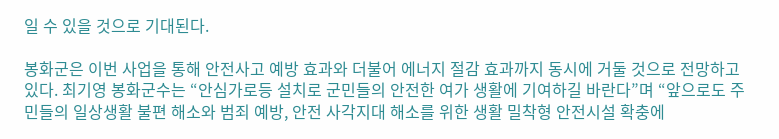일 수 있을 것으로 기대된다.

봉화군은 이번 사업을 통해 안전사고 예방 효과와 더불어 에너지 절감 효과까지 동시에 거둘 것으로 전망하고 있다. 최기영 봉화군수는 “안심가로등 설치로 군민들의 안전한 여가 생활에 기여하길 바란다”며 “앞으로도 주민들의 일상생활 불편 해소와 범죄 예방, 안전 사각지대 해소를 위한 생활 밀착형 안전시설 확충에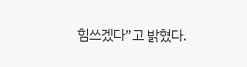힘쓰겠다”고 밝혔다.